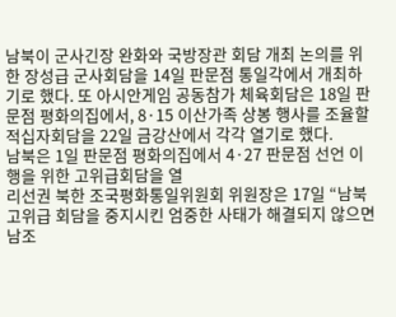남북이 군사긴장 완화와 국방장관 회담 개최 논의를 위한 장성급 군사회담을 14일 판문점 통일각에서 개최하기로 했다. 또 아시안게임 공동참가 체육회담은 18일 판문점 평화의집에서, 8·15 이산가족 상봉 행사를 조율할 적십자회담을 22일 금강산에서 각각 열기로 했다.
남북은 1일 판문점 평화의집에서 4·27 판문점 선언 이행을 위한 고위급회담을 열
리선권 북한 조국평화통일위원회 위원장은 17일 “남북 고위급 회담을 중지시킨 엄중한 사태가 해결되지 않으면 남조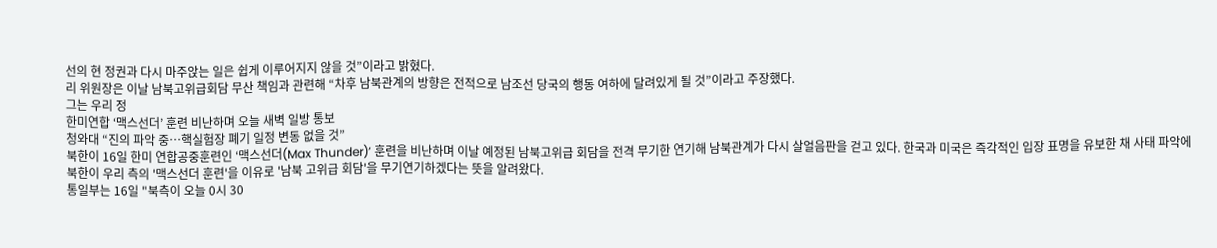선의 현 정권과 다시 마주앉는 일은 쉽게 이루어지지 않을 것”이라고 밝혔다.
리 위원장은 이날 남북고위급회담 무산 책임과 관련해 “차후 남북관계의 방향은 전적으로 남조선 당국의 행동 여하에 달려있게 될 것”이라고 주장했다.
그는 우리 정
한미연합 ‘맥스선더’ 훈련 비난하며 오늘 새벽 일방 통보
청와대 “진의 파악 중…핵실험장 폐기 일정 변동 없을 것”
북한이 16일 한미 연합공중훈련인 ‘맥스선더(Max Thunder)’ 훈련을 비난하며 이날 예정된 남북고위급 회담을 전격 무기한 연기해 남북관계가 다시 살얼음판을 걷고 있다. 한국과 미국은 즉각적인 입장 표명을 유보한 채 사태 파악에
북한이 우리 측의 '맥스선더 훈련'을 이유로 '남북 고위급 회담'을 무기연기하겠다는 뜻을 알려왔다.
통일부는 16일 "북측이 오늘 0시 30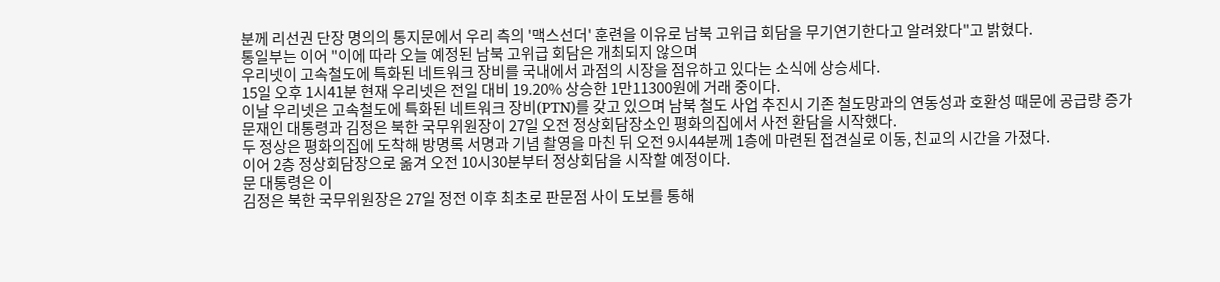분께 리선권 단장 명의의 통지문에서 우리 측의 '맥스선더' 훈련을 이유로 남북 고위급 회담을 무기연기한다고 알려왔다"고 밝혔다.
통일부는 이어 "이에 따라 오늘 예정된 남북 고위급 회담은 개최되지 않으며
우리넷이 고속철도에 특화된 네트워크 장비를 국내에서 과점의 시장을 점유하고 있다는 소식에 상승세다.
15일 오후 1시41분 현재 우리넷은 전일 대비 19.20% 상승한 1만11300원에 거래 중이다.
이날 우리넷은 고속철도에 특화된 네트워크 장비(PTN)를 갖고 있으며 남북 철도 사업 추진시 기존 철도망과의 연동성과 호환성 때문에 공급량 증가
문재인 대통령과 김정은 북한 국무위원장이 27일 오전 정상회담장소인 평화의집에서 사전 환담을 시작했다.
두 정상은 평화의집에 도착해 방명록 서명과 기념 촬영을 마친 뒤 오전 9시44분께 1층에 마련된 접견실로 이동, 친교의 시간을 가졌다.
이어 2층 정상회담장으로 옮겨 오전 10시30분부터 정상회담을 시작할 예정이다.
문 대통령은 이
김정은 북한 국무위원장은 27일 정전 이후 최초로 판문점 사이 도보를 통해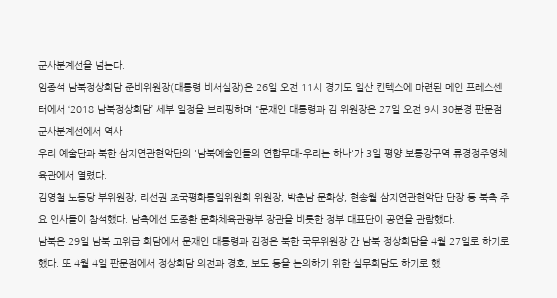군사분계선을 넘는다.
임종석 남북정상회담 준비위원장(대통령 비서실장)은 26일 오전 11시 경기도 일산 킨텍스에 마련된 메인 프레스센터에서 ‘2018 남북정상회담’ 세부 일정을 브리핑하며 "문재인 대통령과 김 위원장은 27일 오전 9시 30분경 판문점 군사분계선에서 역사
우리 예술단과 북한 삼지연관현악단의 '남북예술인들의 연합무대-우리는 하나'가 3일 평양 보통강구역 류경정주영체육관에서 열렸다.
김영철 노동당 부위원장, 리선권 조국평화통일위원회 위원장, 박춘남 문화상, 현송월 삼지연관현악단 단장 등 북측 주요 인사들이 참석했다. 남측에선 도종환 문화체육관광부 장관을 비롯한 정부 대표단이 공연을 관람했다.
남북은 29일 남북 고위급 회담에서 문재인 대통령과 김정은 북한 국무위원장 간 남북 정상회담을 4월 27일로 하기로 했다. 또 4월 4일 판문점에서 정상회담 의전과 경호, 보도 등을 논의하기 위한 실무회담도 하기로 했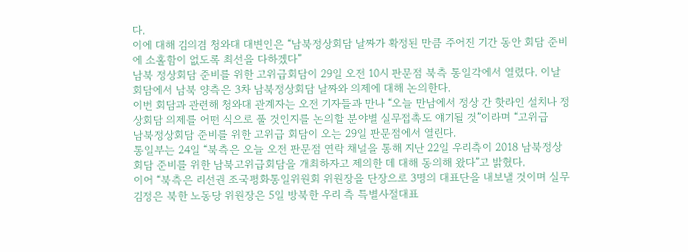다.
이에 대해 김의겸 청와대 대변인은 “남북정상회담 날짜가 확정된 만큼 주어진 기간 동안 회담 준비에 소홀함이 없도록 최선을 다하겠다”
남북 정상회담 준비를 위한 고위급회담이 29일 오전 10시 판문점 북측 통일각에서 열렸다. 이날 회담에서 남북 양측은 3차 남북정상회담 날짜와 의제에 대해 논의한다.
이번 회담과 관련해 청와대 관계자는 오전 기자들과 만나 “오늘 만남에서 정상 간 핫라인 설치나 정상회담 의제를 어떤 식으로 풀 것인지를 논의할 분야별 실무접촉도 얘기될 것”이라며 “고위급
남북정상회담 준비를 위한 고위급 회담이 오는 29일 판문점에서 열린다.
통일부는 24일 “북측은 오늘 오전 판문점 연락 채널을 통해 지난 22일 우리측이 2018 남북정상회담 준비를 위한 남북고위급회담을 개최하자고 제의한 데 대해 동의해 왔다”고 밝혔다.
이어 “북측은 리선권 조국평화통일위원회 위원장을 단장으로 3명의 대표단을 내보낼 것이며 실무
김정은 북한 노동당 위원장은 5일 방북한 우리 측 특별사절대표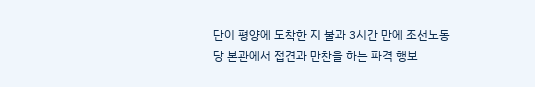단이 평양에 도착한 지 불과 3시간 만에 조선노동당 본관에서 접견과 만찬을 하는 파격 행보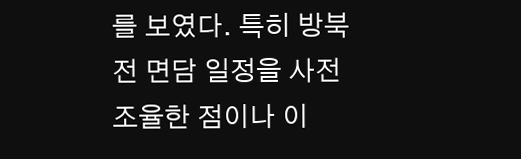를 보였다. 특히 방북 전 면담 일정을 사전 조율한 점이나 이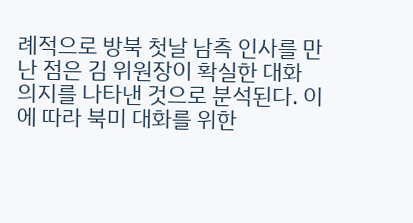례적으로 방북 첫날 남측 인사를 만난 점은 김 위원장이 확실한 대화 의지를 나타낸 것으로 분석된다. 이에 따라 북미 대화를 위한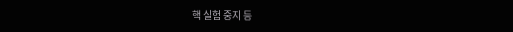핵 실험 중지 등